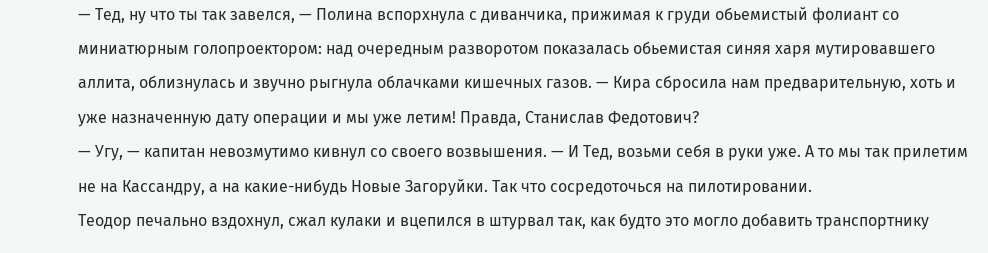— Тед, ну что ты так завелся, — Полина вспорхнула с диванчика, прижимая к груди обьемистый фолиант со миниатюрным голопроектором: над очередным разворотом показалась обьемистая синяя харя мутировавшего аллита, облизнулась и звучно рыгнула облачками кишечных газов. — Кира сбросила нам предварительную, хоть и уже назначенную дату операции и мы уже летим! Правда, Станислав Федотович?
— Угу, — капитан невозмутимо кивнул со своего возвышения. — И Тед, возьми себя в руки уже. А то мы так прилетим не на Кассандру, а на какие-нибудь Новые Загоруйки. Так что сосредоточься на пилотировании.
Теодор печально вздохнул, сжал кулаки и вцепился в штурвал так, как будто это могло добавить транспортнику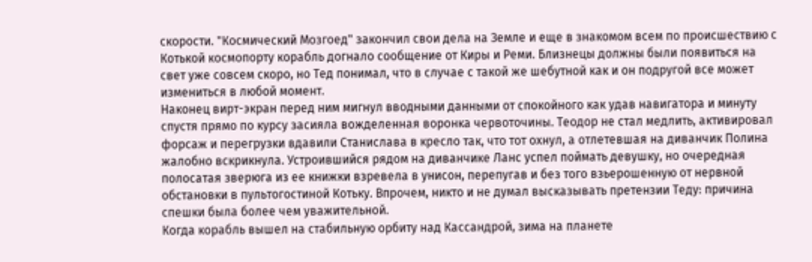скорости. "Космический Мозгоед" закончил свои дела на Земле и еще в знакомом всем по происшествию с Котькой космопорту корабль догнало сообщение от Киры и Реми. Близнецы должны были появиться на свет уже совсем скоро, но Тед понимал, что в случае с такой же шебутной как и он подругой все может измениться в любой момент.
Наконец вирт-экран перед ним мигнул вводными данными от спокойного как удав навигатора и минуту спустя прямо по курсу засияла вожделенная воронка червоточины. Теодор не стал медлить, активировал форсаж и перегрузки вдавили Станислава в кресло так, что тот охнул, а отлетевшая на диванчик Полина жалобно вскрикнула. Устроившийся рядом на диванчике Ланс успел поймать девушку, но очередная полосатая зверюга из ее книжки взревела в унисон, перепугав и без того взьерошенную от нервной обстановки в пультогостиной Котьку. Впрочем, никто и не думал высказывать претензии Теду: причина спешки была более чем уважительной.
Когда корабль вышел на стабильную орбиту над Кассандрой, зима на планете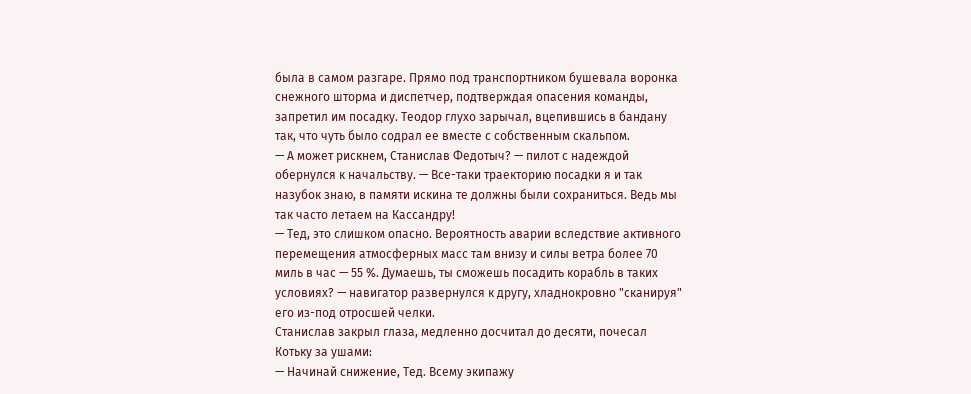была в самом разгаре. Прямо под транспортником бушевала воронка снежного шторма и диспетчер, подтверждая опасения команды, запретил им посадку. Теодор глухо зарычал, вцепившись в бандану так, что чуть было содрал ее вместе с собственным скальпом.
— А может рискнем, Станислав Федотыч? — пилот с надеждой обернулся к начальству. — Все-таки траекторию посадки я и так назубок знаю, в памяти искина те должны были сохраниться. Ведь мы так часто летаем на Кассандру!
— Тед, это слишком опасно. Вероятность аварии вследствие активного перемещения атмосферных масс там внизу и силы ветра более 70 миль в час — 55 %. Думаешь, ты сможешь посадить корабль в таких условиях? — навигатор развернулся к другу, хладнокровно "сканируя" его из-под отросшей челки.
Станислав закрыл глаза, медленно досчитал до десяти, почесал Котьку за ушами:
— Начинай снижение, Тед. Всему экипажу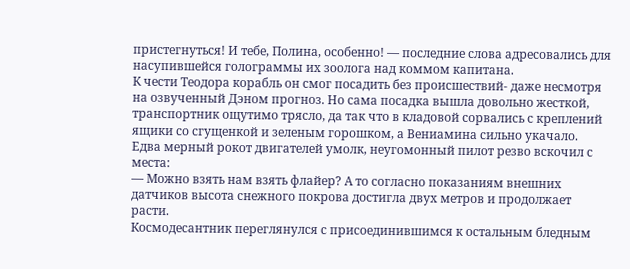пристегнуться! И тебе, Полина, особенно! — последние слова адресовались для насупившейся голограммы их зоолога над коммом капитана.
К чести Теодора корабль он смог посадить без происшествий- даже несмотря на озвученный Дэном прогноз. Но сама посадка вышла довольно жесткой, транспортник ощутимо трясло, да так что в кладовой сорвались с креплений ящики со сгущенкой и зеленым горошком, а Вениамина сильно укачало.
Едва мерный рокот двигателей умолк, неугомонный пилот резво вскочил с места:
— Можно взять нам взять флайер? А то согласно показаниям внешних датчиков высота снежного покрова достигла двух метров и продолжает расти.
Космодесантник переглянулся с присоединившимся к остальным бледным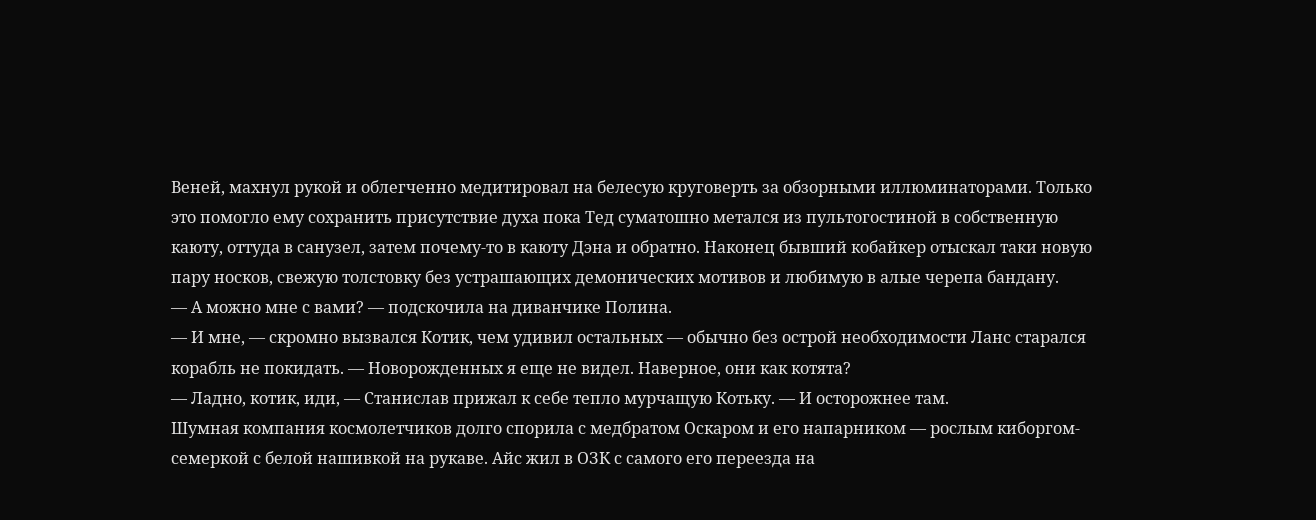Веней, махнул рукой и облегченно медитировал на белесую круговерть за обзорными иллюминаторами. Только это помогло ему сохранить присутствие духа пока Тед суматошно метался из пультогостиной в собственную каюту, оттуда в санузел, затем почему-то в каюту Дэна и обратно. Наконец бывший кобайкер отыскал таки новую пару носков, свежую толстовку без устрашающих демонических мотивов и любимую в алые черепа бандану.
— А можно мне с вами? — подскочила на диванчике Полина.
— И мне, — скромно вызвался Котик, чем удивил остальных — обычно без острой необходимости Ланс старался корабль не покидать. — Новорожденных я еще не видел. Наверное, они как котята?
— Ладно, котик, иди, — Станислав прижал к себе тепло мурчащую Котьку. — И осторожнее там.
Шумная компания космолетчиков долго спорила с медбратом Оскаром и его напарником — рослым киборгом-семеркой с белой нашивкой на рукаве. Айс жил в ОЗК с самого его переезда на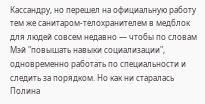Кассандру, но перешел на официальную работу тем же санитаром-телохранителем в медблок для людей совсем недавно — чтобы по словам Мэй "повышать навыки социализации", одновременно работать по специальности и следить за порядком. Но как ни старалась Полина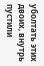уболтать этих двоих, внутрь пустили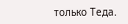только Теда.